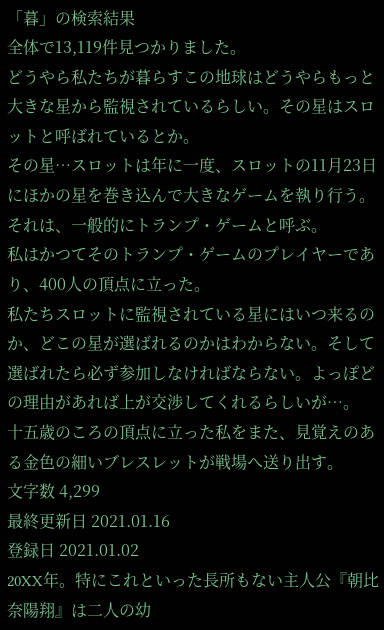「暮」の検索結果
全体で13,119件見つかりました。
どうやら私たちが暮らすこの地球はどうやらもっと大きな星から監視されているらしい。その星はスロットと呼ばれているとか。
その星…スロットは年に一度、スロットの11月23日にほかの星を巻き込んで大きなゲームを執り行う。
それは、一般的にトランプ・ゲームと呼ぶ。
私はかつてそのトランプ・ゲームのプレイヤーであり、400人の頂点に立った。
私たちスロットに監視されている星にはいつ来るのか、どこの星が選ばれるのかはわからない。そして選ばれたら必ず参加しなければならない。よっぽどの理由があれば上が交渉してくれるらしいが…。
十五歳のころの頂点に立った私をまた、見覚えのある金色の細いブレスレットが戦場へ送り出す。
文字数 4,299
最終更新日 2021.01.16
登録日 2021.01.02
20XX年。特にこれといった長所もない主人公『朝比奈陽翔』は二人の幼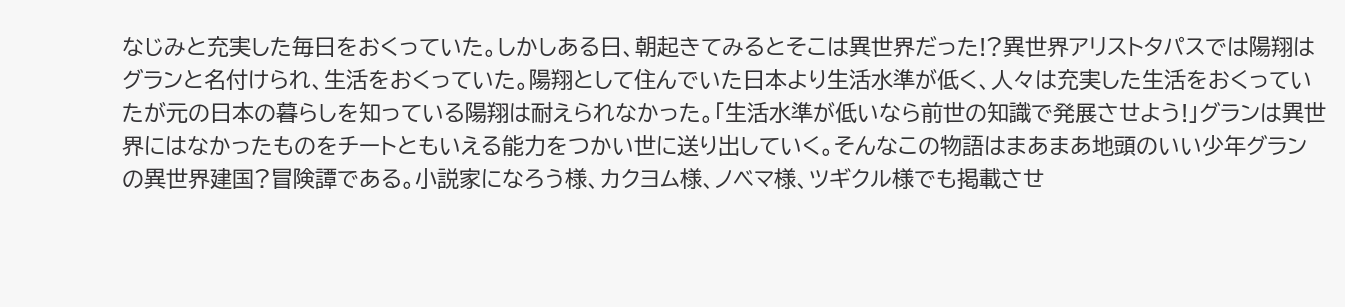なじみと充実した毎日をおくっていた。しかしある日、朝起きてみるとそこは異世界だった!?異世界アリストタパスでは陽翔はグランと名付けられ、生活をおくっていた。陽翔として住んでいた日本より生活水準が低く、人々は充実した生活をおくっていたが元の日本の暮らしを知っている陽翔は耐えられなかった。「生活水準が低いなら前世の知識で発展させよう!」グランは異世界にはなかったものをチートともいえる能力をつかい世に送り出していく。そんなこの物語はまあまあ地頭のいい少年グランの異世界建国?冒険譚である。小説家になろう様、カクヨム様、ノベマ様、ツギクル様でも掲載させ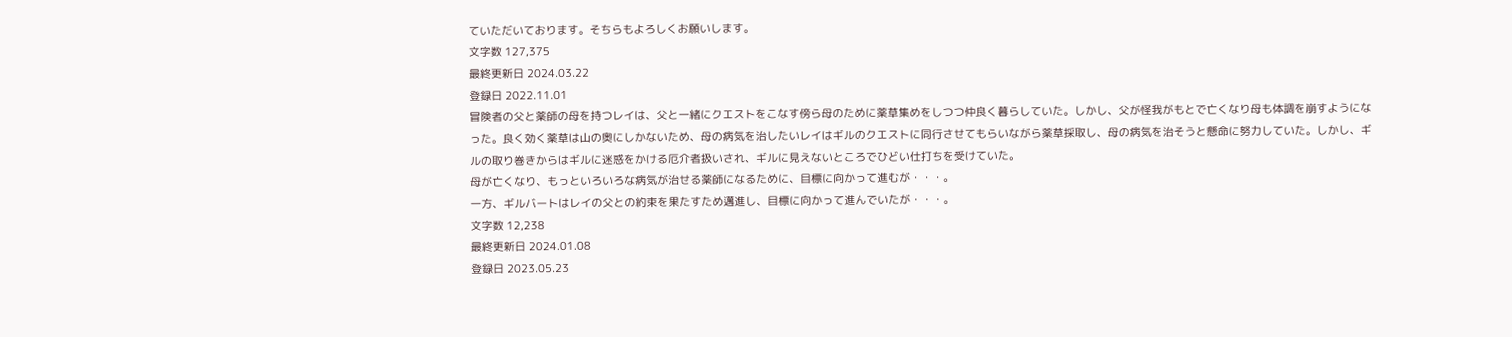ていただいております。そちらもよろしくお願いします。
文字数 127,375
最終更新日 2024.03.22
登録日 2022.11.01
冒険者の父と薬師の母を持つレイは、父と一緒にクエストをこなす傍ら母のために薬草集めをしつつ仲良く暮らしていた。しかし、父が怪我がもとで亡くなり母も体調を崩すようになった。良く効く薬草は山の奥にしかないため、母の病気を治したいレイはギルのクエストに同行させてもらいながら薬草採取し、母の病気を治そうと懸命に努力していた。しかし、ギルの取り巻きからはギルに迷惑をかける厄介者扱いされ、ギルに見えないところでひどい仕打ちを受けていた。
母が亡くなり、もっといろいろな病気が治せる薬師になるために、目標に向かって進むが・・・。
一方、ギルバートはレイの父との約束を果たすため邁進し、目標に向かって進んでいたが・・・。
文字数 12,238
最終更新日 2024.01.08
登録日 2023.05.23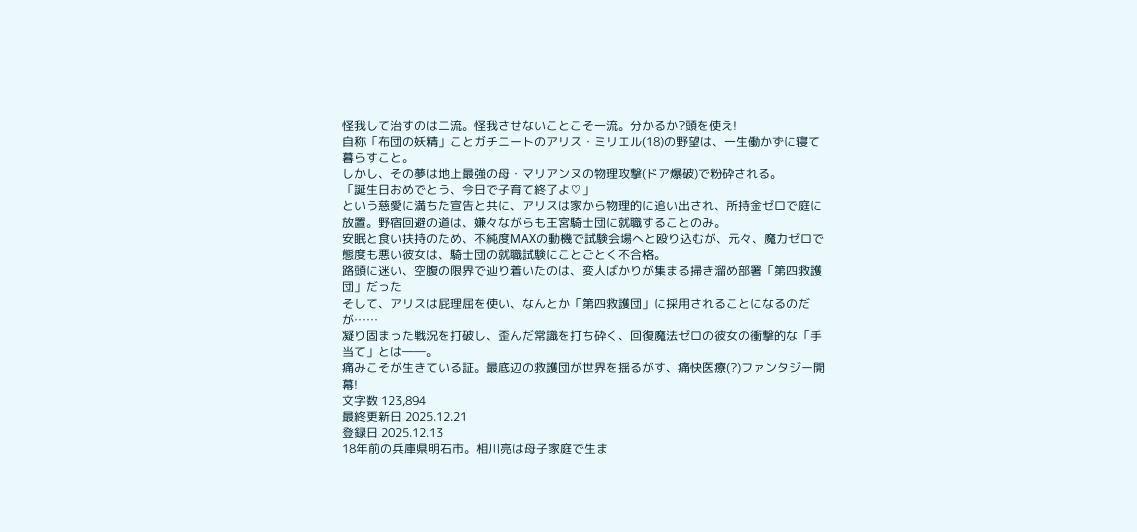怪我して治すのは二流。怪我させないことこそ一流。分かるか?頭を使え!
自称「布団の妖精」ことガチニートのアリス・ミリエル(18)の野望は、一生働かずに寝て暮らすこと。
しかし、その夢は地上最強の母・マリアンヌの物理攻撃(ドア爆破)で粉砕される。
「誕生日おめでとう、今日で子育て終了よ♡」
という慈愛に満ちた宣告と共に、アリスは家から物理的に追い出され、所持金ゼロで庭に放置。野宿回避の道は、嫌々ながらも王宮騎士団に就職することのみ。
安眠と食い扶持のため、不純度MAXの動機で試験会場へと殴り込むが、元々、魔力ゼロで態度も悪い彼女は、騎士団の就職試験にことごとく不合格。
路頭に迷い、空腹の限界で辿り着いたのは、変人ばかりが集まる掃き溜め部署「第四救護団」だった
そして、アリスは屁理屈を使い、なんとか「第四救護団」に採用されることになるのだが……
凝り固まった戦況を打破し、歪んだ常識を打ち砕く、回復魔法ゼロの彼女の衝撃的な「手当て」とは――。
痛みこそが生きている証。最底辺の救護団が世界を揺るがす、痛快医療(?)ファンタジー開幕!
文字数 123,894
最終更新日 2025.12.21
登録日 2025.12.13
18年前の兵庫県明石市。相川亮は母子家庭で生ま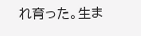れ育った。生ま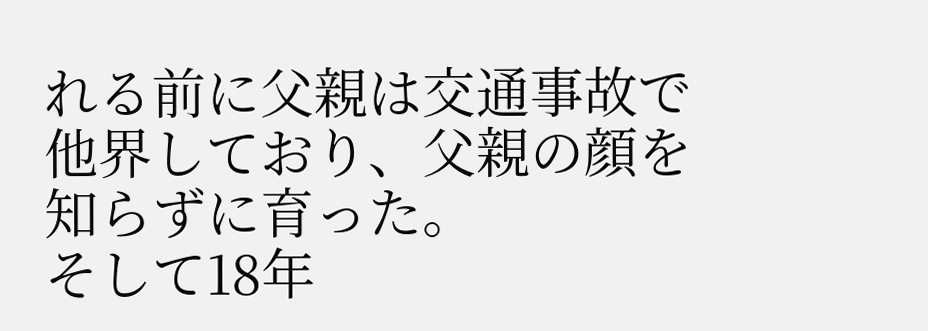れる前に父親は交通事故で他界しており、父親の顔を知らずに育った。
そして18年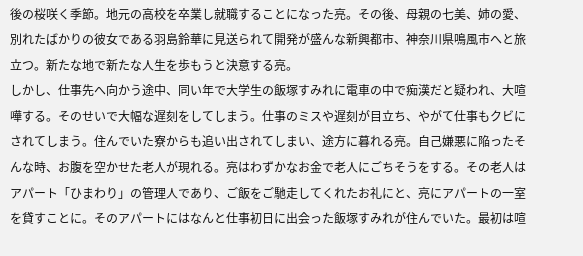後の桜咲く季節。地元の高校を卒業し就職することになった亮。その後、母親の七美、姉の愛、別れたばかりの彼女である羽島鈴華に見送られて開発が盛んな新興都市、神奈川県鳴風市へと旅立つ。新たな地で新たな人生を歩もうと決意する亮。
しかし、仕事先へ向かう途中、同い年で大学生の飯塚すみれに電車の中で痴漢だと疑われ、大喧嘩する。そのせいで大幅な遅刻をしてしまう。仕事のミスや遅刻が目立ち、やがて仕事もクビにされてしまう。住んでいた寮からも追い出されてしまい、途方に暮れる亮。自己嫌悪に陥ったそんな時、お腹を空かせた老人が現れる。亮はわずかなお金で老人にごちそうをする。その老人はアパート「ひまわり」の管理人であり、ご飯をご馳走してくれたお礼にと、亮にアパートの一室を貸すことに。そのアパートにはなんと仕事初日に出会った飯塚すみれが住んでいた。最初は喧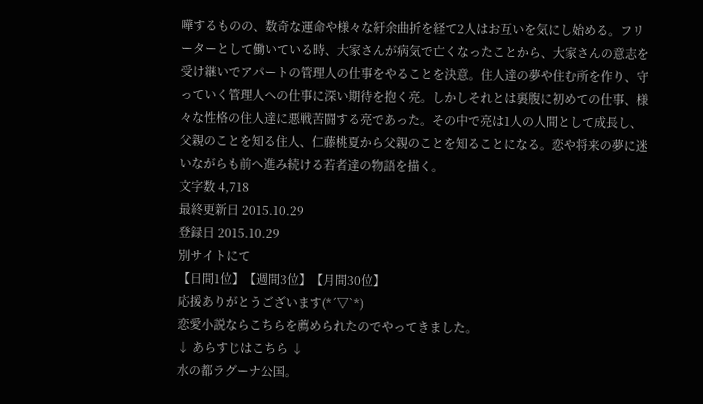嘩するものの、数奇な運命や様々な紆余曲折を経て2人はお互いを気にし始める。フリーターとして働いている時、大家さんが病気で亡くなったことから、大家さんの意志を受け継いでアパートの管理人の仕事をやることを決意。住人達の夢や住む所を作り、守っていく管理人への仕事に深い期待を抱く亮。しかしそれとは裏腹に初めての仕事、様々な性格の住人達に悪戦苦闘する亮であった。その中で亮は1人の人間として成長し、父親のことを知る住人、仁藤桃夏から父親のことを知ることになる。恋や将来の夢に迷いながらも前へ進み続ける若者達の物語を描く。
文字数 4,718
最終更新日 2015.10.29
登録日 2015.10.29
別サイトにて
【日間1位】【週間3位】【月間30位】
応援ありがとうございます(*´▽`*)
恋愛小説ならこちらを薦められたのでやってきました。
↓ あらすじはこちら ↓
水の都ラグーナ公国。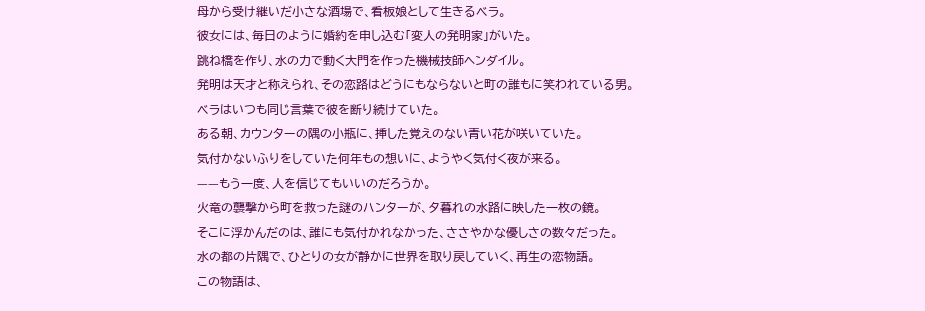母から受け継いだ小さな酒場で、看板娘として生きるベラ。
彼女には、毎日のように婚約を申し込む「変人の発明家」がいた。
跳ね橋を作り、水の力で動く大門を作った機械技師ヘンダイル。
発明は天才と称えられ、その恋路はどうにもならないと町の誰もに笑われている男。
ベラはいつも同じ言葉で彼を断り続けていた。
ある朝、カウンターの隅の小瓶に、挿した覚えのない青い花が咲いていた。
気付かないふりをしていた何年もの想いに、ようやく気付く夜が来る。
——もう一度、人を信じてもいいのだろうか。
火竜の襲撃から町を救った謎のハンターが、夕暮れの水路に映した一枚の鏡。
そこに浮かんだのは、誰にも気付かれなかった、ささやかな優しさの数々だった。
水の都の片隅で、ひとりの女が静かに世界を取り戻していく、再生の恋物語。
この物語は、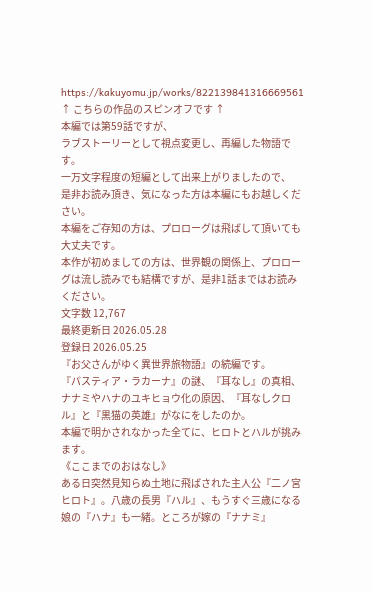https://kakuyomu.jp/works/822139841316669561
↑ こちらの作品のスピンオフです ↑
本編では第59話ですが、
ラブストーリーとして視点変更し、再編した物語です。
一万文字程度の短編として出来上がりましたので、
是非お読み頂き、気になった方は本編にもお越しください。
本編をご存知の方は、プロローグは飛ばして頂いても大丈夫です。
本作が初めましての方は、世界観の関係上、プロローグは流し読みでも結構ですが、是非1話まではお読みください。
文字数 12,767
最終更新日 2026.05.28
登録日 2026.05.25
『お父さんがゆく異世界旅物語』の続編です。
『パスティア・ラカーナ』の謎、『耳なし』の真相、ナナミやハナのユキヒョウ化の原因、『耳なしクロル』と『黒猫の英雄』がなにをしたのか。
本編で明かされなかった全てに、ヒロトとハルが挑みます。
《ここまでのおはなし》
ある日突然見知らぬ土地に飛ばされた主人公『二ノ宮ヒロト』。八歳の長男『ハル』、もうすぐ三歳になる娘の『ハナ』も一緒。ところが嫁の『ナナミ』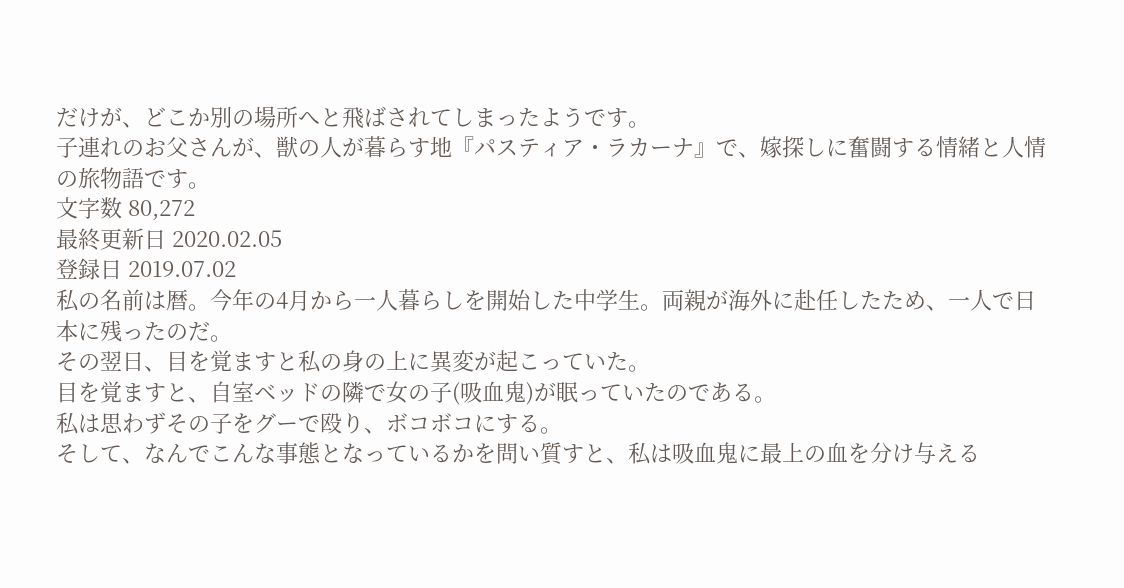だけが、どこか別の場所へと飛ばされてしまったようです。
子連れのお父さんが、獣の人が暮らす地『パスティア・ラカーナ』で、嫁探しに奮闘する情緒と人情の旅物語です。
文字数 80,272
最終更新日 2020.02.05
登録日 2019.07.02
私の名前は暦。今年の4月から一人暮らしを開始した中学生。両親が海外に赴任したため、一人で日本に残ったのだ。
その翌日、目を覚ますと私の身の上に異変が起こっていた。
目を覚ますと、自室ベッドの隣で女の子(吸血鬼)が眠っていたのである。
私は思わずその子をグーで殴り、ボコボコにする。
そして、なんでこんな事態となっているかを問い質すと、私は吸血鬼に最上の血を分け与える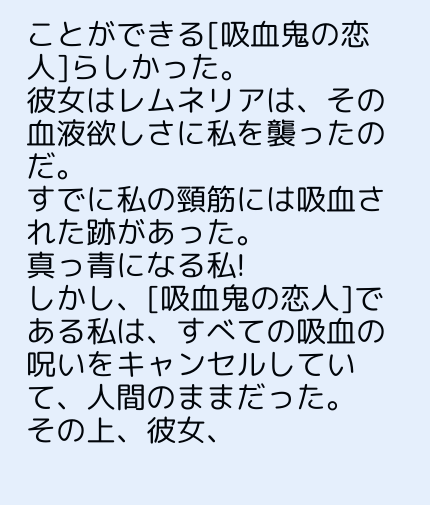ことができる[吸血鬼の恋人]らしかった。
彼女はレムネリアは、その血液欲しさに私を襲ったのだ。
すでに私の頸筋には吸血された跡があった。
真っ青になる私!
しかし、[吸血鬼の恋人]である私は、すべての吸血の呪いをキャンセルしていて、人間のままだった。
その上、彼女、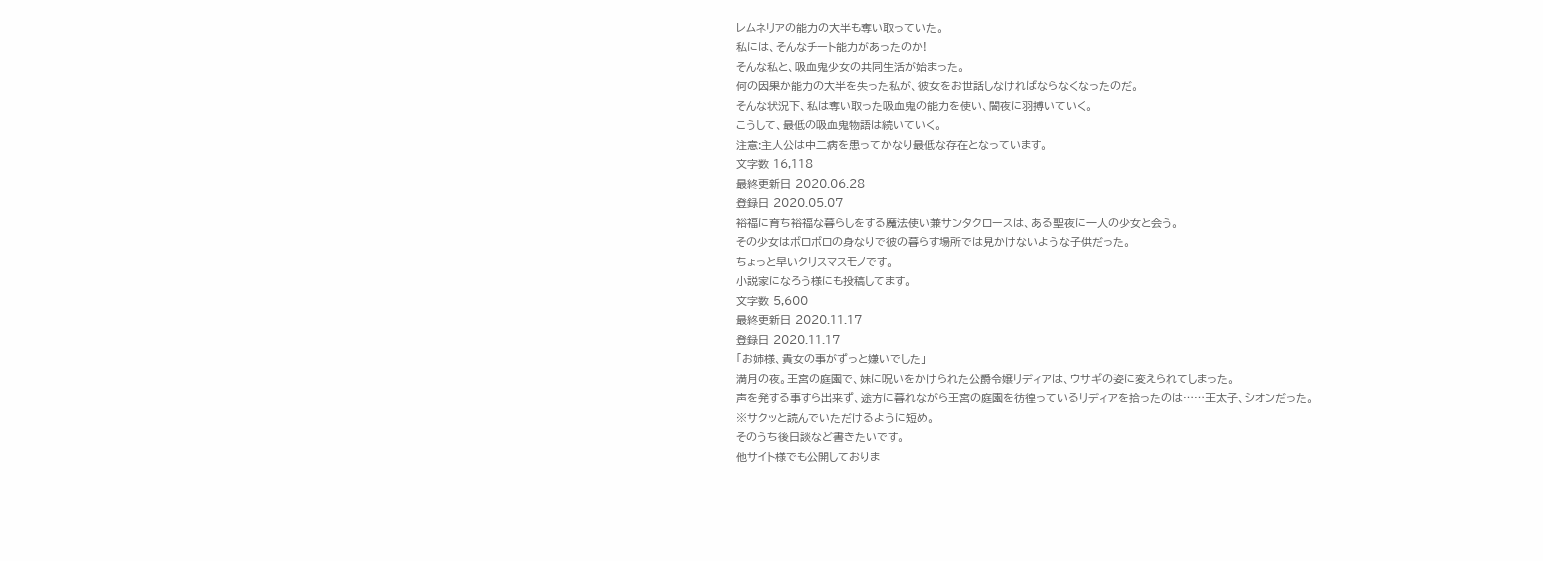レムネリアの能力の大半も奪い取っていた。
私には、そんなチート能力があったのか!
そんな私と、吸血鬼少女の共同生活が始まった。
何の因果か能力の大半を失った私が、彼女をお世話しなければならなくなったのだ。
そんな状況下、私は奪い取った吸血鬼の能力を使い、闇夜に羽搏いていく。
こうして、最低の吸血鬼物語は続いていく。
注意:主人公は中二病を患ってかなり最低な存在となっています。
文字数 16,118
最終更新日 2020.06.28
登録日 2020.05.07
裕福に育ち裕福な暮らしをする魔法使い兼サンタクロースは、ある聖夜に一人の少女と会う。
その少女はボロボロの身なりで彼の暮らす場所では見かけないような子供だった。
ちょっと早いクリスマスモノです。
小説家になろう様にも投稿してます。
文字数 5,600
最終更新日 2020.11.17
登録日 2020.11.17
「お姉様、貴女の事がずっと嫌いでした」
満月の夜。王宮の庭園で、妹に呪いをかけられた公爵令嬢リディアは、ウサギの姿に変えられてしまった。
声を発する事すら出来ず、途方に暮れながら王宮の庭園を彷徨っているリディアを拾ったのは……王太子、シオンだった。
※サクッと読んでいただけるように短め。
そのうち後日談など書きたいです。
他サイト様でも公開しておりま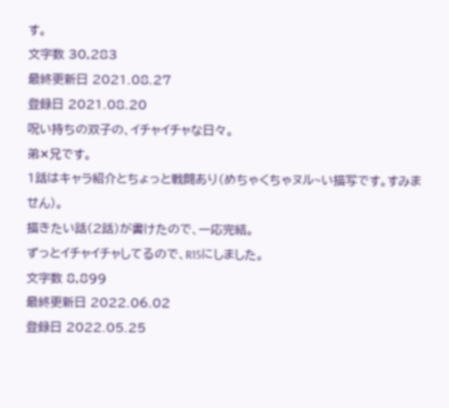す。
文字数 30,283
最終更新日 2021.08.27
登録日 2021.08.20
呪い持ちの双子の、イチャイチャな日々。
弟✕兄です。
1話はキャラ紹介とちょっと戦闘あり(めちゃくちゃヌル~い描写です。すみません)。
描きたい話(2話)が書けたので、一応完結。
ずっとイチャイチャしてるので、R15にしました。
文字数 8,899
最終更新日 2022.06.02
登録日 2022.05.25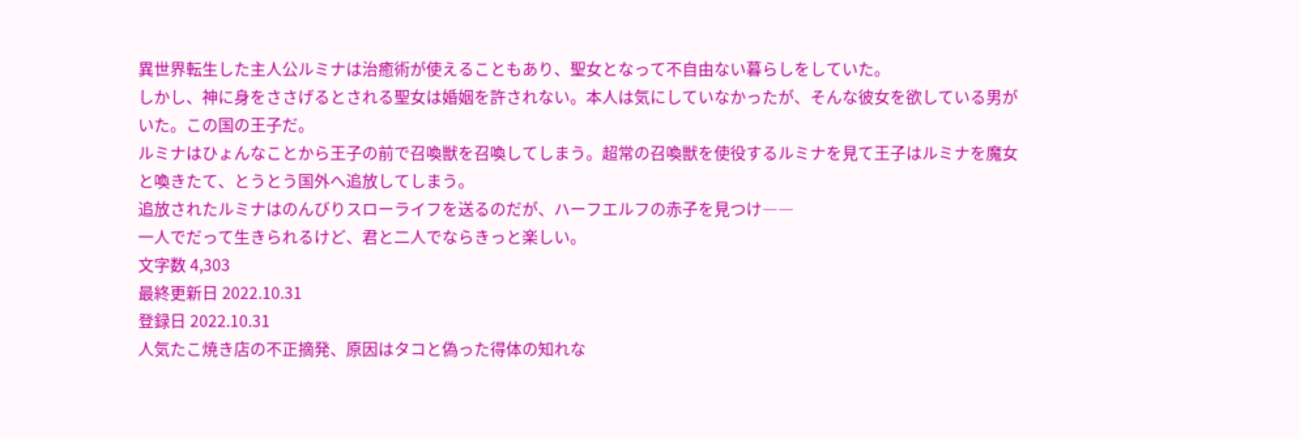異世界転生した主人公ルミナは治癒術が使えることもあり、聖女となって不自由ない暮らしをしていた。
しかし、神に身をささげるとされる聖女は婚姻を許されない。本人は気にしていなかったが、そんな彼女を欲している男がいた。この国の王子だ。
ルミナはひょんなことから王子の前で召喚獣を召喚してしまう。超常の召喚獣を使役するルミナを見て王子はルミナを魔女と喚きたて、とうとう国外へ追放してしまう。
追放されたルミナはのんびりスローライフを送るのだが、ハーフエルフの赤子を見つけ――
一人でだって生きられるけど、君と二人でならきっと楽しい。
文字数 4,303
最終更新日 2022.10.31
登録日 2022.10.31
人気たこ焼き店の不正摘発、原因はタコと偽った得体の知れな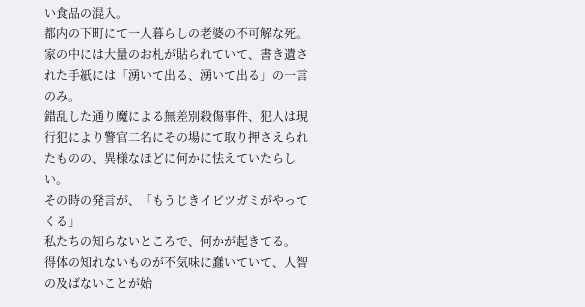い食品の混入。
都内の下町にて一人暮らしの老婆の不可解な死。家の中には大量のお札が貼られていて、書き遺された手紙には「湧いて出る、湧いて出る」の一言のみ。
錯乱した通り魔による無差別殺傷事件、犯人は現行犯により警官二名にその場にて取り押さえられたものの、異様なほどに何かに怯えていたらしい。
その時の発言が、「もうじきイビツガミがやってくる」
私たちの知らないところで、何かが起きてる。
得体の知れないものが不気味に蠢いていて、人智の及ばないことが始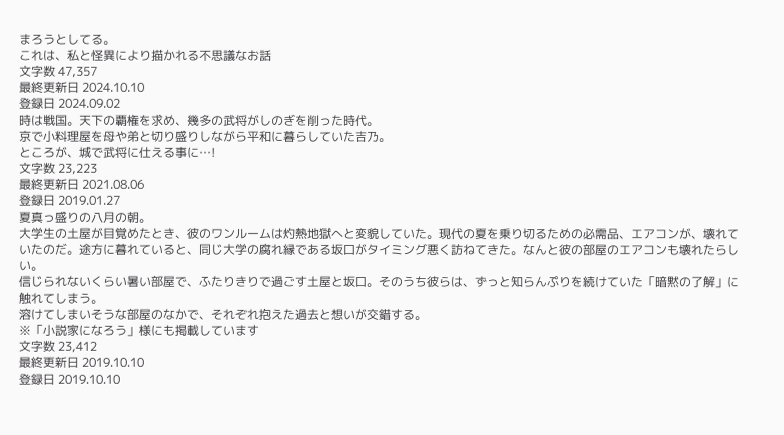まろうとしてる。
これは、私と怪異により描かれる不思議なお話
文字数 47,357
最終更新日 2024.10.10
登録日 2024.09.02
時は戦国。天下の覇権を求め、幾多の武将がしのぎを削った時代。
京で小料理屋を母や弟と切り盛りしながら平和に暮らしていた吉乃。
ところが、城で武将に仕える事に…!
文字数 23,223
最終更新日 2021.08.06
登録日 2019.01.27
夏真っ盛りの八月の朝。
大学生の土屋が目覚めたとき、彼のワンルームは灼熱地獄へと変貌していた。現代の夏を乗り切るための必需品、エアコンが、壊れていたのだ。途方に暮れていると、同じ大学の腐れ縁である坂口がタイミング悪く訪ねてきた。なんと彼の部屋のエアコンも壊れたらしい。
信じられないくらい暑い部屋で、ふたりきりで過ごす土屋と坂口。そのうち彼らは、ずっと知らんぷりを続けていた「暗黙の了解」に触れてしまう。
溶けてしまいそうな部屋のなかで、それぞれ抱えた過去と想いが交錯する。
※「小説家になろう」様にも掲載しています
文字数 23,412
最終更新日 2019.10.10
登録日 2019.10.10